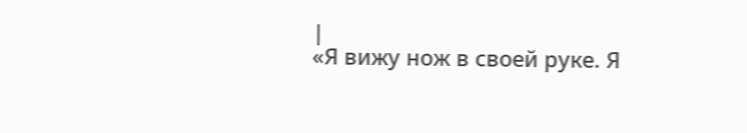|
«Я вижу нож в своей руке. Я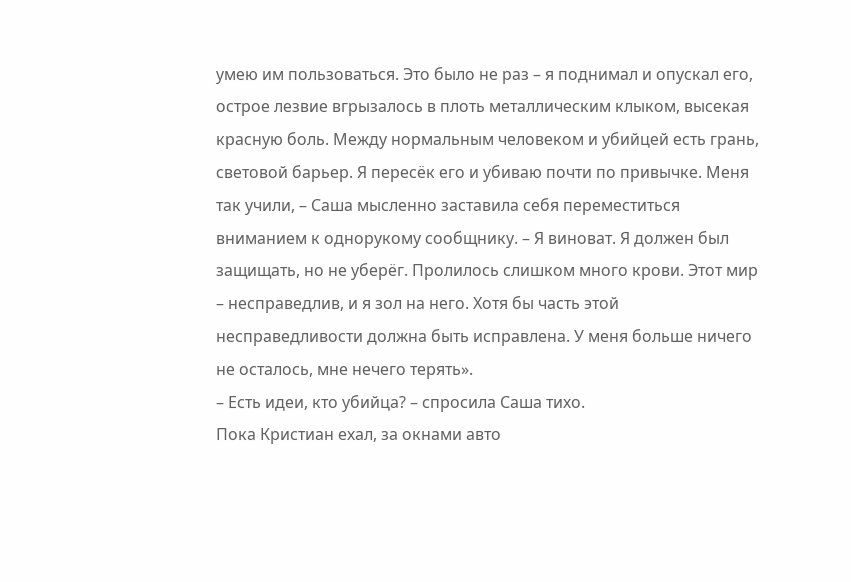умею им пользоваться. Это было не раз – я поднимал и опускал его, острое лезвие вгрызалось в плоть металлическим клыком, высекая красную боль. Между нормальным человеком и убийцей есть грань, световой барьер. Я пересёк его и убиваю почти по привычке. Меня так учили, – Саша мысленно заставила себя переместиться вниманием к однорукому сообщнику. – Я виноват. Я должен был защищать, но не уберёг. Пролилось слишком много крови. Этот мир – несправедлив, и я зол на него. Хотя бы часть этой несправедливости должна быть исправлена. У меня больше ничего не осталось, мне нечего терять».
– Есть идеи, кто убийца? – спросила Саша тихо.
Пока Кристиан ехал, за окнами авто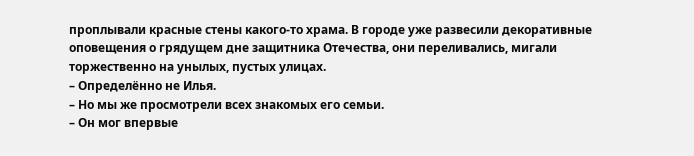проплывали красные стены какого-то храма. В городе уже развесили декоративные оповещения о грядущем дне защитника Отечества, они переливались, мигали торжественно на унылых, пустых улицах.
– Определённо не Илья.
– Но мы же просмотрели всех знакомых его семьи.
– Он мог впервые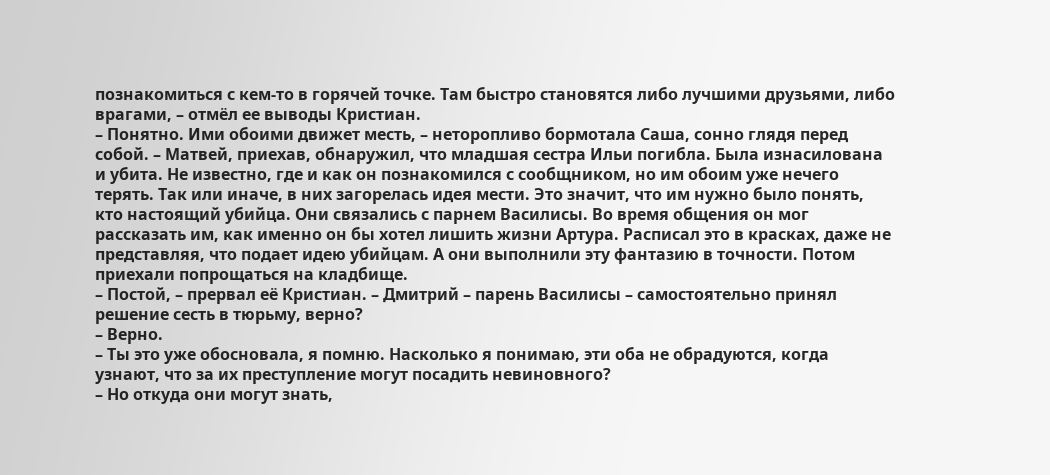познакомиться с кем-то в горячей точке. Там быстро становятся либо лучшими друзьями, либо врагами, – отмёл ее выводы Кристиан.
– Понятно. Ими обоими движет месть, – неторопливо бормотала Саша, сонно глядя перед собой. – Матвей, приехав, обнаружил, что младшая сестра Ильи погибла. Была изнасилована и убита. Не известно, где и как он познакомился с сообщником, но им обоим уже нечего терять. Так или иначе, в них загорелась идея мести. Это значит, что им нужно было понять, кто настоящий убийца. Они связались с парнем Василисы. Во время общения он мог рассказать им, как именно он бы хотел лишить жизни Артура. Расписал это в красках, даже не представляя, что подает идею убийцам. А они выполнили эту фантазию в точности. Потом приехали попрощаться на кладбище.
– Постой, – прервал её Кристиан. – Дмитрий – парень Василисы – самостоятельно принял решение сесть в тюрьму, верно?
– Верно.
– Ты это уже обосновала, я помню. Насколько я понимаю, эти оба не обрадуются, когда узнают, что за их преступление могут посадить невиновного?
– Но откуда они могут знать,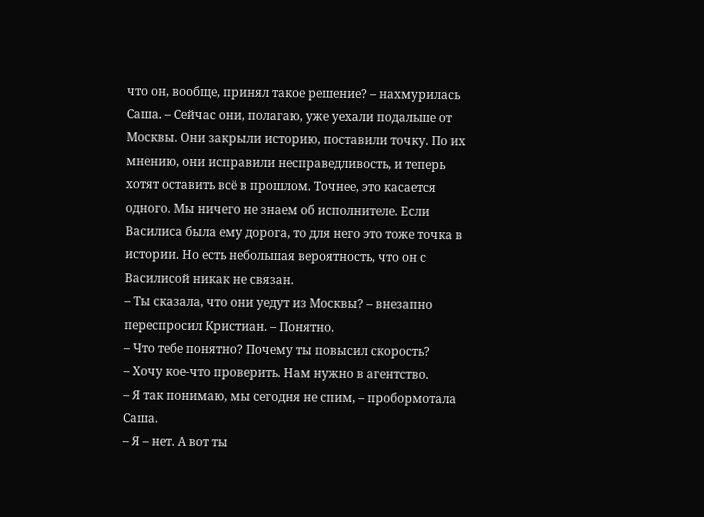что он, вообще, принял такое решение? – нахмурилась Саша. – Сейчас они, полагаю, уже уехали подальше от Москвы. Они закрыли историю, поставили точку. По их мнению, они исправили несправедливость, и теперь хотят оставить всё в прошлом. Точнее, это касается одного. Мы ничего не знаем об исполнителе. Если Василиса была ему дорога, то для него это тоже точка в истории. Но есть небольшая вероятность, что он с Василисой никак не связан.
– Ты сказала, что они уедут из Москвы? – внезапно переспросил Кристиан. – Понятно.
– Что тебе понятно? Почему ты повысил скорость?
– Хочу кое-что проверить. Нам нужно в агентство.
– Я так понимаю, мы сегодня не спим, – пробормотала Саша.
– Я – нет. А вот ты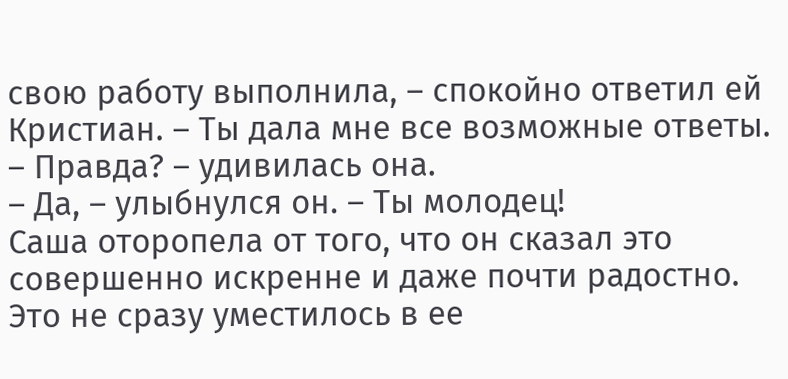свою работу выполнила, – спокойно ответил ей Кристиан. – Ты дала мне все возможные ответы.
– Правда? – удивилась она.
– Да, – улыбнулся он. – Ты молодец!
Саша оторопела от того, что он сказал это совершенно искренне и даже почти радостно. Это не сразу уместилось в ее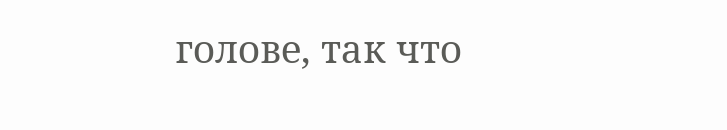голове, так что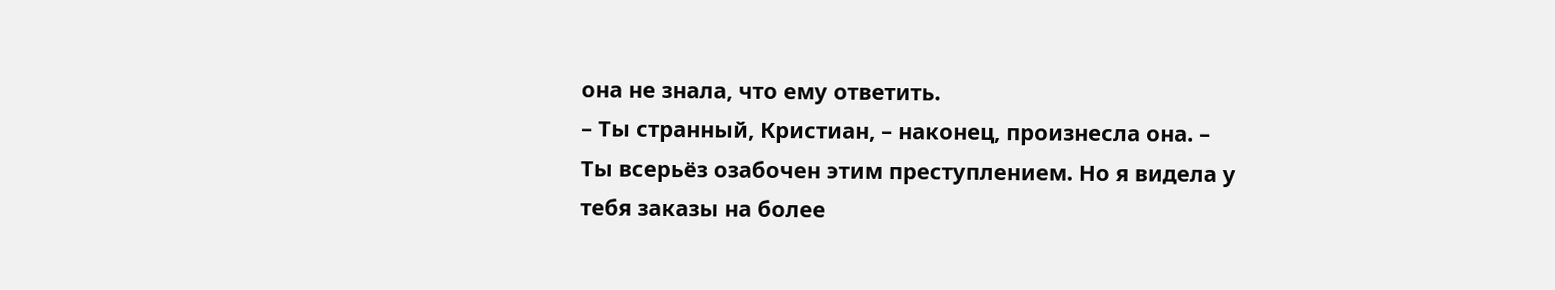она не знала, что ему ответить.
– Ты странный, Кристиан, – наконец, произнесла она. – Ты всерьёз озабочен этим преступлением. Но я видела у тебя заказы на более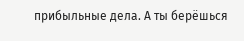прибыльные дела. А ты берёшься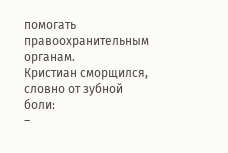помогать правоохранительным органам.
Кристиан сморщился, словно от зубной боли:
–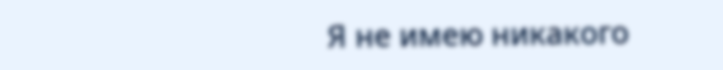Я не имею никакого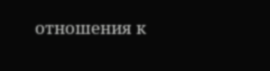отношения к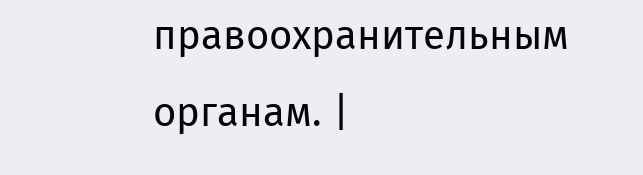правоохранительным органам. |